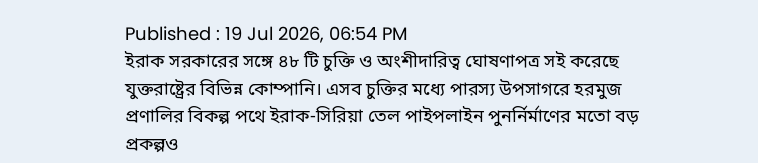Published : 19 Jul 2026, 06:54 PM
ইরাক সরকারের সঙ্গে ৪৮ টি চুক্তি ও অংশীদারিত্ব ঘোষণাপত্র সই করেছে যুক্তরাষ্ট্রের বিভিন্ন কোম্পানি। এসব চুক্তির মধ্যে পারস্য উপসাগরে হরমুজ প্রণালির বিকল্প পথে ইরাক-সিরিয়া তেল পাইপলাইন পুনর্নির্মাণের মতো বড় প্রকল্পও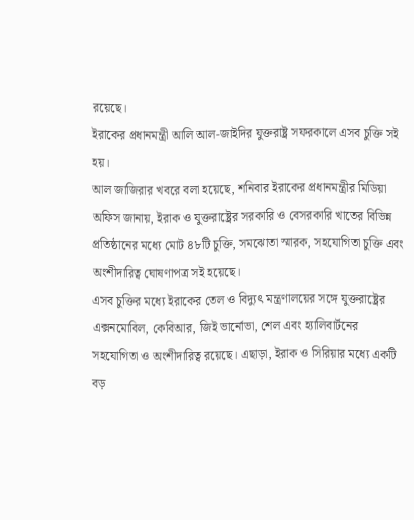রয়েছে।
ইরাকের প্রধানমন্ত্রী আলি আল-জাইদির যুক্তরাষ্ট্র সফরকালে এসব চুক্তি সই হয়।
আল জাজিরার খবরে বলা হয়েছে, শনিবার ইরাকের প্রধানমন্ত্রীর মিডিয়া অফিস জানায়, ইরাক ও যুক্তরাষ্ট্রের সরকারি ও বেসরকারি খাতের বিভিন্ন প্রতিষ্ঠানের মধ্যে মোট ৪৮টি চুক্তি, সমঝোতা স্মারক, সহযোগিতা চুক্তি এবং অংশীদারিত্ব ঘোষণাপত্র সই হয়েছে।
এসব চুক্তির মধ্যে ইরাকের তেল ও বিদ্যুৎ মন্ত্রণালয়ের সঙ্গে যুক্তরাষ্ট্রের এক্সনমোবিল, কেবিআর, জিই ভার্নোভা, শেল এবং হ্যালিবার্টনের সহযোগিতা ও অংশীদারিত্ব রয়েছে। এছাড়া, ইরাক ও সিরিয়ার মধ্যে একটি বড়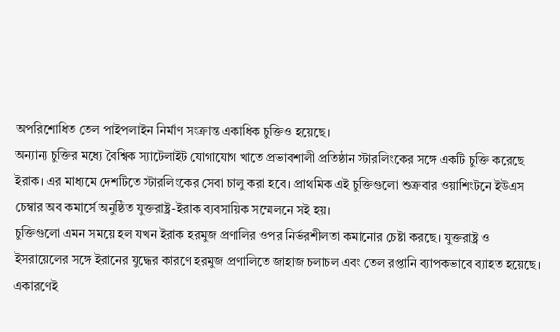অপরিশোধিত তেল পাইপলাইন নির্মাণ সংক্রান্ত একাধিক চুক্তিও হয়েছে।
অন্যান্য চুক্তির মধ্যে বৈশ্বিক স্যাটেলাইট যোগাযোগ খাতে প্রভাবশালী প্রতিষ্ঠান স্টারলিংকের সঙ্গে একটি চুক্তি করেছে ইরাক। এর মাধ্যমে দেশটিতে স্টারলিংকের সেবা চালু করা হবে। প্রাথমিক এই চুক্তিগুলো শুক্রবার ওয়াশিংটনে ইউএস চেম্বার অব কমার্সে অনুষ্ঠিত যুক্তরাষ্ট্র-ইরাক ব্যবসায়িক সম্মেলনে সই হয়।
চুক্তিগুলো এমন সময়ে হল যখন ইরাক হরমুজ প্রণালির ওপর নির্ভরশীলতা কমানোর চেষ্টা করছে। যুক্তরাষ্ট্র ও ইসরায়েলের সঙ্গে ইরানের যুদ্ধের কারণে হরমুজ প্রণালিতে জাহাজ চলাচল এবং তেল রপ্তানি ব্যাপকভাবে ব্যাহত হয়েছে।
একারণেই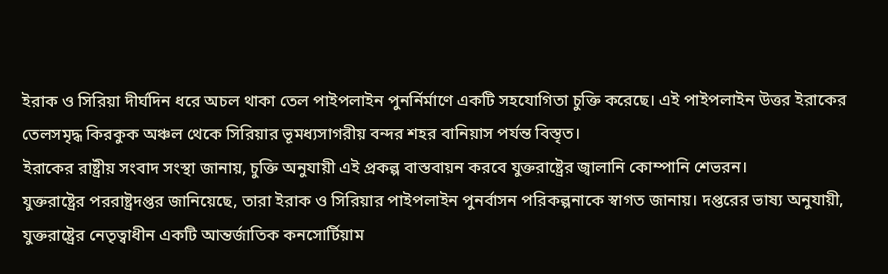ইরাক ও সিরিয়া দীর্ঘদিন ধরে অচল থাকা তেল পাইপলাইন পুনর্নির্মাণে একটি সহযোগিতা চুক্তি করেছে। এই পাইপলাইন উত্তর ইরাকের তেলসমৃদ্ধ কিরকুক অঞ্চল থেকে সিরিয়ার ভূমধ্যসাগরীয় বন্দর শহর বানিয়াস পর্যন্ত বিস্তৃত।
ইরাকের রাষ্ট্রীয় সংবাদ সংস্থা জানায়, চুক্তি অনুযায়ী এই প্রকল্প বাস্তবায়ন করবে যুক্তরাষ্ট্রের জ্বালানি কোম্পানি শেভরন।
যুক্তরাষ্ট্রের পররাষ্ট্রদপ্তর জানিয়েছে, তারা ইরাক ও সিরিয়ার পাইপলাইন পুনর্বাসন পরিকল্পনাকে স্বাগত জানায়। দপ্তরের ভাষ্য অনুযায়ী, যুক্তরাষ্ট্রের নেতৃত্বাধীন একটি আন্তর্জাতিক কনসোর্টিয়াম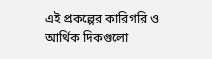এই প্রকল্পের কারিগরি ও আর্থিক দিকগুলো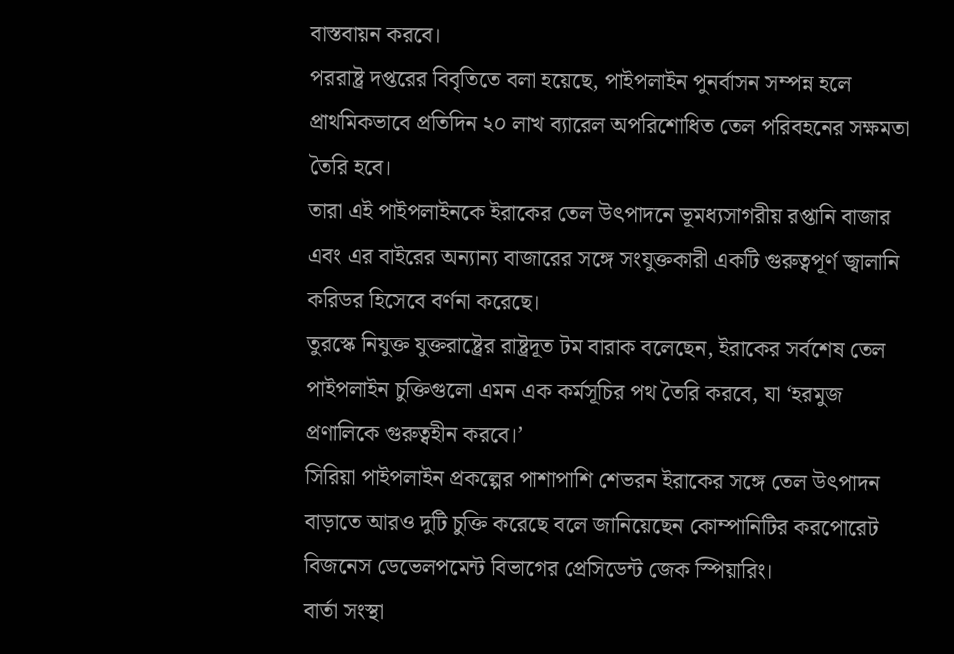বাস্তবায়ন করবে।
পররাষ্ট্র দপ্তরের বিবৃতিতে বলা হয়েছে, পাইপলাইন পুনর্বাসন সম্পন্ন হলে প্রাথমিকভাবে প্রতিদিন ২০ লাখ ব্যারেল অপরিশোধিত তেল পরিবহনের সক্ষমতা তৈরি হবে।
তারা এই পাইপলাইনকে ইরাকের তেল উৎপাদনে ভূমধ্যসাগরীয় রপ্তানি বাজার এবং এর বাইরের অন্যান্য বাজারের সঙ্গে সংযুক্তকারী একটি গুরুত্বপূর্ণ জ্বালানি করিডর হিসেবে বর্ণনা করেছে।
তুরস্কে নিযুক্ত যুক্তরাষ্ট্রের রাষ্ট্রদূত টম বারাক বলেছেন, ইরাকের সর্বশেষ তেল পাইপলাইন চুক্তিগুলো এমন এক কর্মসূচির পথ তৈরি করবে, যা ‘হরমুজ প্রণালিকে গুরুত্বহীন করবে।’
সিরিয়া পাইপলাইন প্রকল্পের পাশাপাশি শেভরন ইরাকের সঙ্গে তেল উৎপাদন বাড়াতে আরও দুটি চুক্তি করেছে বলে জানিয়েছেন কোম্পানিটির করপোরেট বিজনেস ডেভেলপমেন্ট বিভাগের প্রেসিডেন্ট জেক স্পিয়ারিং।
বার্তা সংস্থা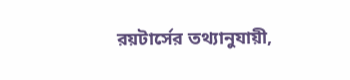রয়টার্সের তথ্যানুযায়ী,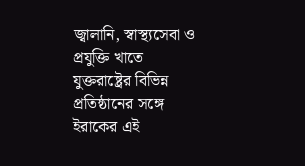জ্বালানি, স্বাস্থ্যসেবা ও প্রযুক্তি খাতে যুক্তরাষ্ট্রের বিভিন্ন প্রতিষ্ঠানের সঙ্গে ইরাকের এই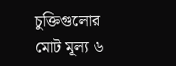চুক্তিগুলোর মোট মূল্য ৬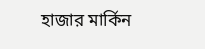হাজার মার্কিন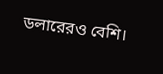ডলারেরও বেশি।